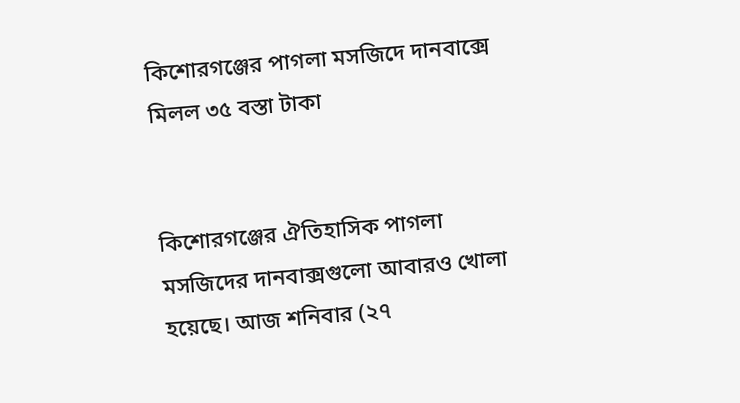কিশোরগঞ্জের পাগলা মসজিদে দানবাক্সে মিলল ৩৫ বস্তা টাকা


কিশোরগঞ্জের ঐতিহাসিক পাগলা মসজিদের দানবাক্সগুলো আবারও খোলা হয়েছে। আজ শনিবার (২৭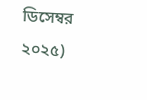ডিসেম্বর ২০২৫)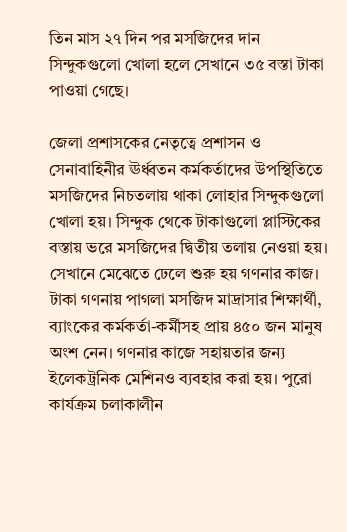তিন মাস ২৭ দিন পর মসজিদের দান সিন্দুকগুলো খোলা হলে সেখানে ৩৫ বস্তা টাকা পাওয়া গেছে।

জেলা প্রশাসকের নেতৃত্বে প্রশাসন ও সেনাবাহিনীর ঊর্ধ্বতন কর্মকর্তাদের উপস্থিতিতে মসজিদের নিচতলায় থাকা লোহার সিন্দুকগুলো খোলা হয়। সিন্দুক থেকে টাকাগুলো প্লাস্টিকের বস্তায় ভরে মসজিদের দ্বিতীয় তলায় নেওয়া হয়। সেখানে মেঝেতে ঢেলে শুরু হয় গণনার কাজ। টাকা গণনায় পাগলা মসজিদ মাদ্রাসার শিক্ষার্থী, ব্যাংকের কর্মকর্তা-কর্মীসহ প্রায় ৪৫০ জন মানুষ অংশ নেন। গণনার কাজে সহায়তার জন্য ইলেকট্রনিক মেশিনও ব্যবহার করা হয়। পুরো কার্যক্রম চলাকালীন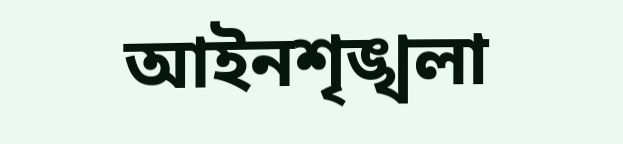আইনশৃঙ্খলা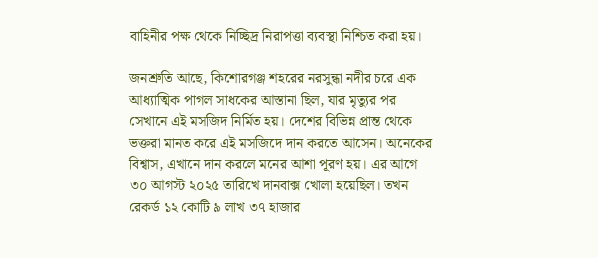বাহিনীর পক্ষ থেকে নিচ্ছিদ্র নিরাপত্তা ব্যবস্থা নিশ্চিত করা হয়।

জনশ্রুতি আছে, কিশোরগঞ্জ শহরের নরসুন্ধা নদীর চরে এক আধ্যাত্মিক পাগল সাধকের আস্তানা ছিল, যার মৃত্যুর পর সেখানে এই মসজিদ নির্মিত হয়। দেশের বিভিন্ন প্রান্ত থেকে ভক্তরা মানত করে এই মসজিদে দান করতে আসেন। অনেকের বিশ্বাস, এখানে দান করলে মনের আশা পূরণ হয়। এর আগে ৩০ আগস্ট ২০২৫ তারিখে দানবাক্স খোলা হয়েছিল। তখন রেকর্ড ১২ কোটি ৯ লাখ ৩৭ হাজার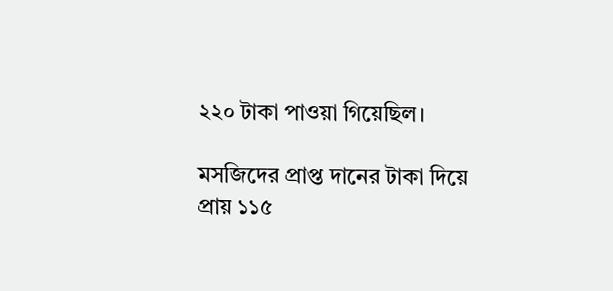২২০ টাকা পাওয়া গিয়েছিল।

মসজিদের প্রাপ্ত দানের টাকা দিয়ে প্রায় ১১৫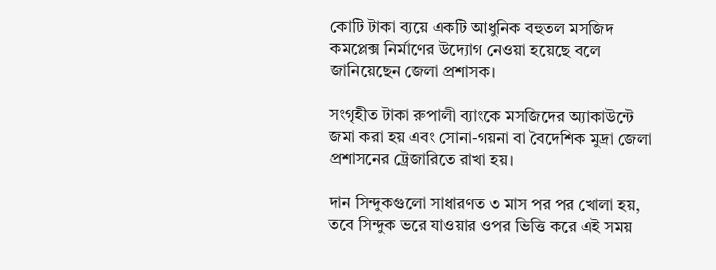কোটি টাকা ব্যয়ে একটি আধুনিক বহুতল মসজিদ কমপ্লেক্স নির্মাণের উদ্যোগ নেওয়া হয়েছে বলে জানিয়েছেন জেলা প্রশাসক।

সংগৃহীত টাকা রুপালী ব্যাংকে মসজিদের অ্যাকাউন্টে জমা করা হয় এবং সোনা-গয়না বা বৈদেশিক মুদ্রা জেলা প্রশাসনের ট্রেজারিতে রাখা হয়।

দান সিন্দুকগুলো সাধারণত ৩ মাস পর পর খোলা হয়, তবে সিন্দুক ভরে যাওয়ার ওপর ভিত্তি করে এই সময়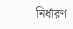নির্ধারণ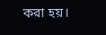করা হয়।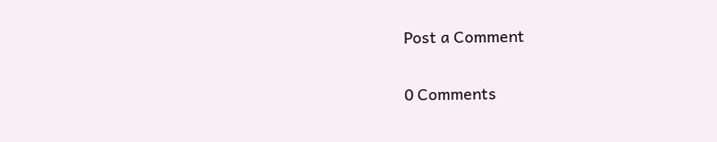Post a Comment

0 Comments